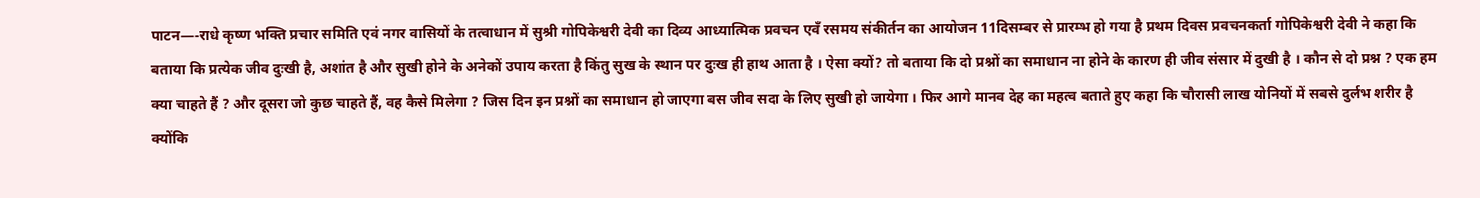पाटन—-राधे कृष्ण भक्ति प्रचार समिति एवं नगर वासियों के तत्वाधान में सुश्री गोपिकेश्वरी देवी का दिव्य आध्यात्मिक प्रवचन एवँ रसमय संकीर्तन का आयोजन 11दिसम्बर से प्रारम्भ हो गया है प्रथम दिवस प्रवचनकर्ता गोपिकेश्वरी देवी ने कहा कि बताया कि प्रत्येक जीव दुःखी है, अशांत है और सुखी होने के अनेकों उपाय करता है किंतु सुख के स्थान पर दुःख ही हाथ आता है । ऐसा क्यों? तो बताया कि दो प्रश्नों का समाधान ना होने के कारण ही जीव संसार में दुखी है । कौन से दो प्रश्न ? एक हम क्या चाहते हैं ? और दूसरा जो कुछ चाहते हैं, वह कैसे मिलेगा ? जिस दिन इन प्रश्नों का समाधान हो जाएगा बस जीव सदा के लिए सुखी हो जायेगा । फिर आगे मानव देह का महत्व बताते हुए कहा कि चौरासी लाख योनियों में सबसे दुर्लभ शरीर है क्योंकि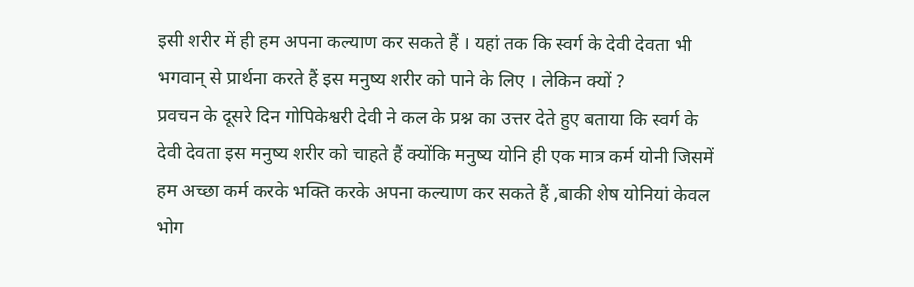इसी शरीर में ही हम अपना कल्याण कर सकते हैं । यहां तक कि स्वर्ग के देवी देवता भी भगवान् से प्रार्थना करते हैं इस मनुष्य शरीर को पाने के लिए । लेकिन क्यों ?
प्रवचन के दूसरे दिन गोपिकेश्वरी देवी ने कल के प्रश्न का उत्तर देते हुए बताया कि स्वर्ग के देवी देवता इस मनुष्य शरीर को चाहते हैं क्योंकि मनुष्य योनि ही एक मात्र कर्म योनी जिसमें हम अच्छा कर्म करके भक्ति करके अपना कल्याण कर सकते हैं ,बाकी शेष योनियां केवल भोग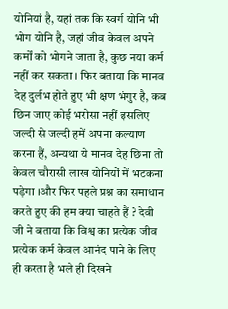योनियां है, यहां तक कि स्वर्ग योनि भी भोग योनि है, जहां जीव केवल अपने कर्मों को भोगने जाता है, कुछ नया कर्म नहीं कर सकता । फिर बताया कि मानव देह दुर्लभ होते हुए भी क्षण भंगुर है, कब छिन जाए कोई भरोसा नहीं इसलिए जल्दी से जल्दी हमें अपना कल्याण करना हैं, अन्यथा ये मानव देह छिना तो केवल चौरासी लाख योनियों में भटकना पड़ेगा ।और फिर पहले प्रश्न का समाधान करते हुए की हम क्या चाहते हैं ? देवी जी ने बताया कि विश्व का प्रत्येक जीव प्रत्येक कर्म केवल आनंद पाने के लिए ही करता है भले ही दिखने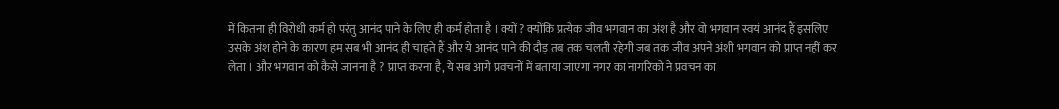में कितना ही विरोधी कर्म हो परंतु आनंद पाने के लिए ही कर्म होता है । क्यों ? क्योंकि प्रत्येक जीव भगवान का अंश है और वो भगवान स्वयं आनंद हैं इसलिए उसके अंश होने के कारण हम सब भी आनंद ही चाहते हैं और ये आनंद पाने की दौड़ तब तक चलती रहेगी जब तक जीव अपने अंशी भगवान को प्राप्त नहीं कर लेता । और भगवान को कैसे जानना है ? प्राप्त करना है, ये सब आगे प्रवचनों में बताया जाएगा नगर का नागरिको ने प्रवचन का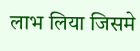लाभ लिया जिसमे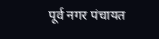पूर्व नगर पंचायत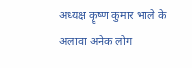अध्यक्ष कॄष्ण कुमार भाले के अलावा अनेक लोग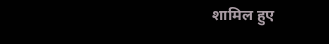शामिल हुए